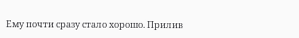Ему почти сразу стало хорошо. Прилив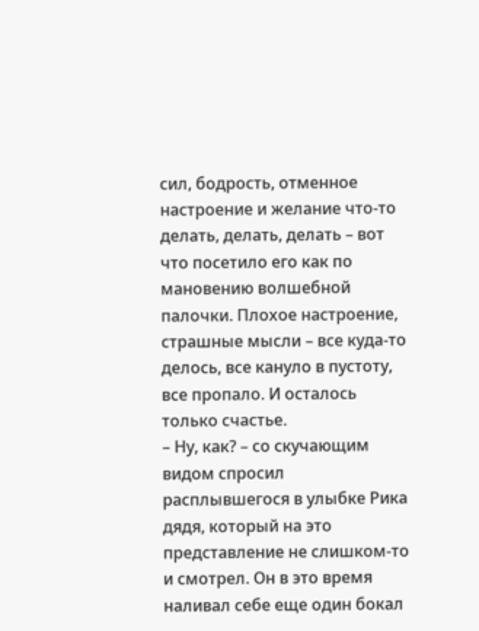сил, бодрость, отменное настроение и желание что-то делать, делать, делать – вот что посетило его как по мановению волшебной палочки. Плохое настроение, страшные мысли – все куда-то делось, все кануло в пустоту, все пропало. И осталось только счастье.
– Ну, как? – со скучающим видом спросил расплывшегося в улыбке Рика дядя, который на это представление не слишком-то и смотрел. Он в это время наливал себе еще один бокал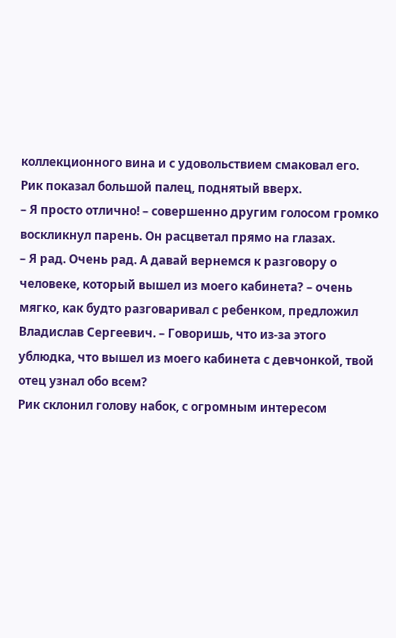коллекционного вина и с удовольствием смаковал его.
Рик показал большой палец, поднятый вверх.
– Я просто отлично! – совершенно другим голосом громко воскликнул парень. Он расцветал прямо на глазах.
– Я рад. Очень рад. А давай вернемся к разговору о человеке, который вышел из моего кабинета? – очень мягко, как будто разговаривал с ребенком, предложил Владислав Сергеевич. – Говоришь, что из-за этого ублюдка, что вышел из моего кабинета с девчонкой, твой отец узнал обо всем?
Рик склонил голову набок, с огромным интересом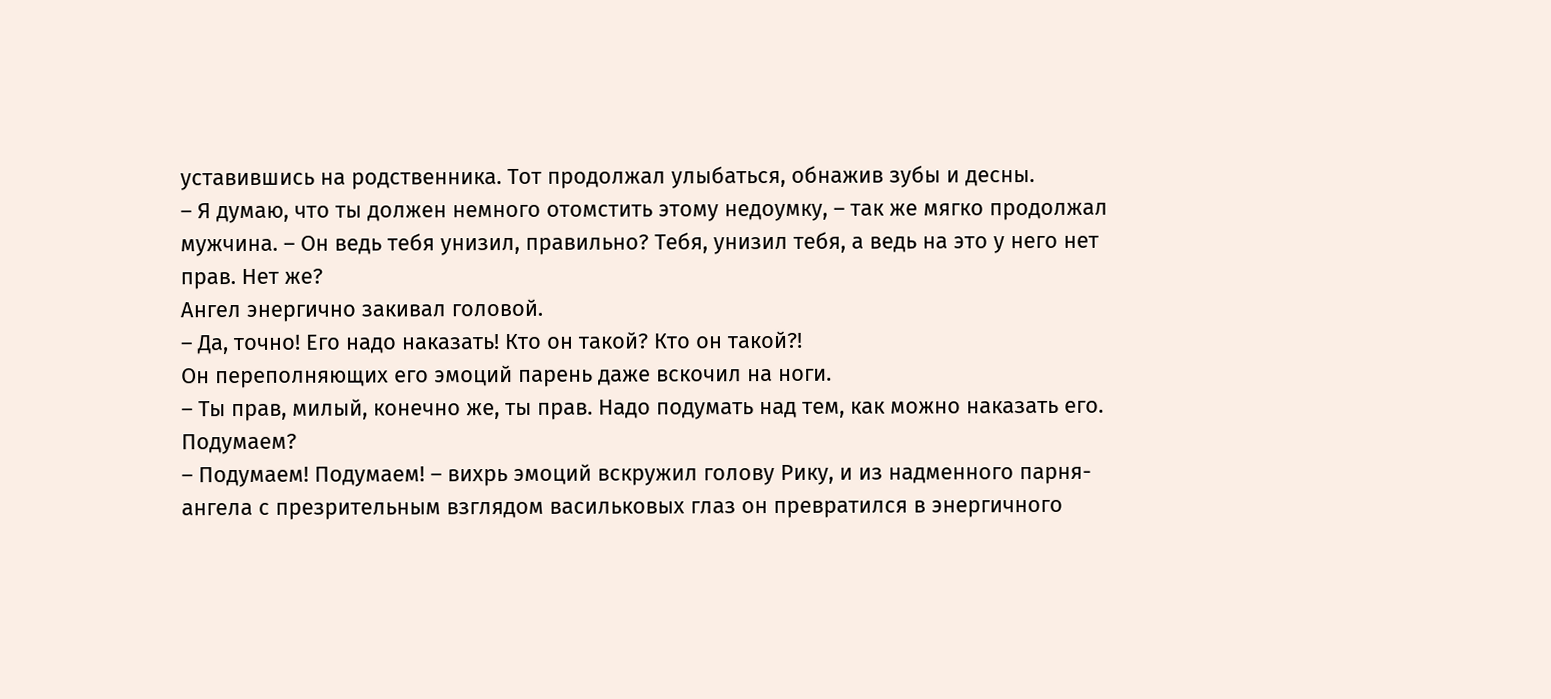уставившись на родственника. Тот продолжал улыбаться, обнажив зубы и десны.
– Я думаю, что ты должен немного отомстить этому недоумку, – так же мягко продолжал мужчина. – Он ведь тебя унизил, правильно? Тебя, унизил тебя, а ведь на это у него нет прав. Нет же?
Ангел энергично закивал головой.
– Да, точно! Его надо наказать! Кто он такой? Кто он такой?!
Он переполняющих его эмоций парень даже вскочил на ноги.
– Ты прав, милый, конечно же, ты прав. Надо подумать над тем, как можно наказать его. Подумаем?
– Подумаем! Подумаем! – вихрь эмоций вскружил голову Рику, и из надменного парня-ангела с презрительным взглядом васильковых глаз он превратился в энергичного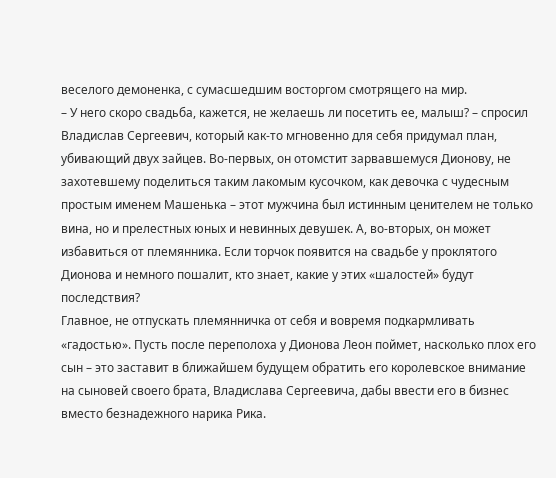веселого демоненка, с сумасшедшим восторгом смотрящего на мир.
– У него скоро свадьба, кажется, не желаешь ли посетить ее, малыш? – спросил Владислав Сергеевич, который как-то мгновенно для себя придумал план, убивающий двух зайцев. Во-первых, он отомстит зарвавшемуся Дионову, не захотевшему поделиться таким лакомым кусочком, как девочка с чудесным простым именем Машенька – этот мужчина был истинным ценителем не только вина, но и прелестных юных и невинных девушек. А, во-вторых, он может избавиться от племянника. Если торчок появится на свадьбе у проклятого Дионова и немного пошалит, кто знает, какие у этих «шалостей» будут последствия?
Главное, не отпускать племянничка от себя и вовремя подкармливать «гадостью». Пусть после переполоха у Дионова Леон поймет, насколько плох его сын – это заставит в ближайшем будущем обратить его королевское внимание на сыновей своего брата, Владислава Сергеевича, дабы ввести его в бизнес вместо безнадежного нарика Рика.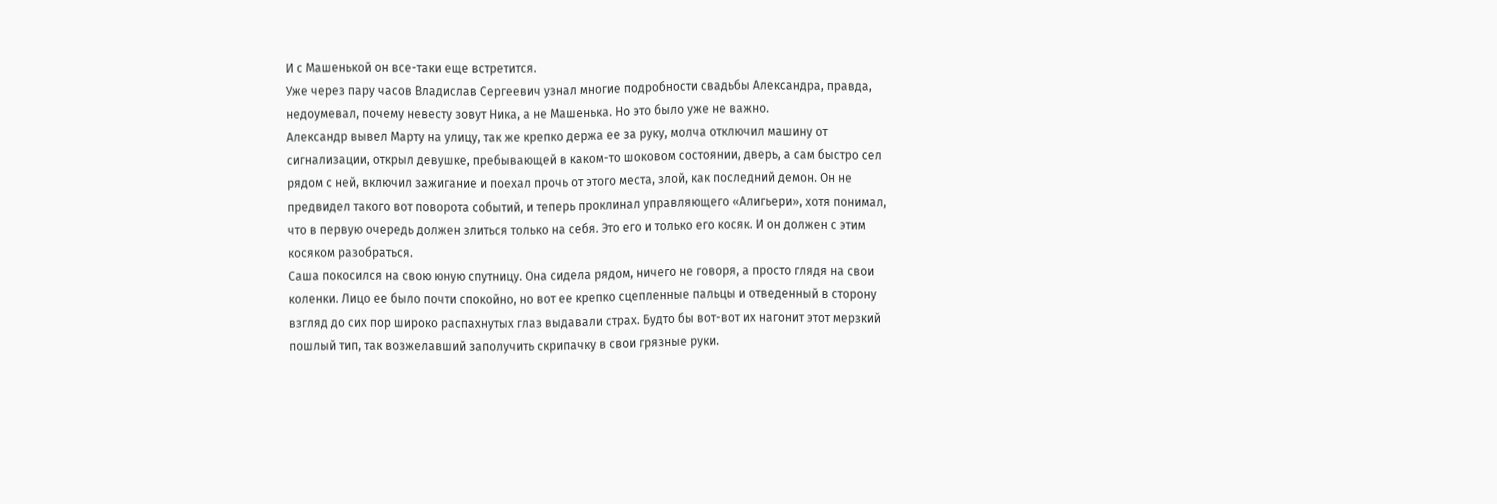И с Машенькой он все-таки еще встретится.
Уже через пару часов Владислав Сергеевич узнал многие подробности свадьбы Александра, правда, недоумевал, почему невесту зовут Ника, а не Машенька. Но это было уже не важно.
Александр вывел Марту на улицу, так же крепко держа ее за руку, молча отключил машину от сигнализации, открыл девушке, пребывающей в каком-то шоковом состоянии, дверь, а сам быстро сел рядом с ней, включил зажигание и поехал прочь от этого места, злой, как последний демон. Он не предвидел такого вот поворота событий, и теперь проклинал управляющего «Алигьери», хотя понимал, что в первую очередь должен злиться только на себя. Это его и только его косяк. И он должен с этим косяком разобраться.
Саша покосился на свою юную спутницу. Она сидела рядом, ничего не говоря, а просто глядя на свои коленки. Лицо ее было почти спокойно, но вот ее крепко сцепленные пальцы и отведенный в сторону взгляд до сих пор широко распахнутых глаз выдавали страх. Будто бы вот-вот их нагонит этот мерзкий пошлый тип, так возжелавший заполучить скрипачку в свои грязные руки.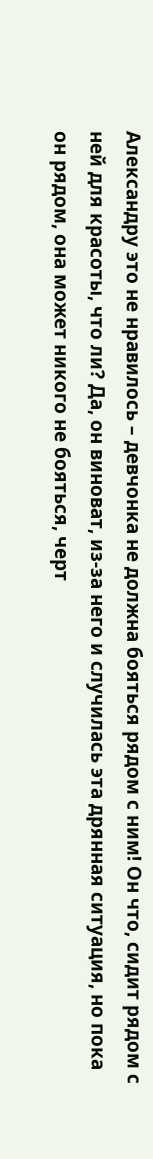Александру это не нравилось – девчонка не должна бояться рядом с ним! Он что, сидит рядом с ней для красоты, что ли? Да, он виноват, из-за него и случилась эта дрянная ситуация, но пока он рядом, она может никого не бояться, черт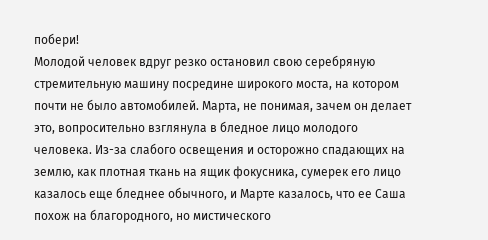побери!
Молодой человек вдруг резко остановил свою серебряную стремительную машину посредине широкого моста, на котором почти не было автомобилей. Марта, не понимая, зачем он делает это, вопросительно взглянула в бледное лицо молодого человека. Из-за слабого освещения и осторожно спадающих на землю, как плотная ткань на ящик фокусника, сумерек его лицо казалось еще бледнее обычного, и Марте казалось, что ее Саша похож на благородного, но мистического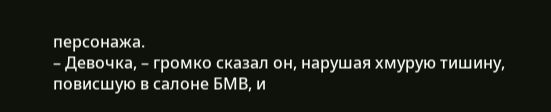персонажа.
– Девочка, – громко сказал он, нарушая хмурую тишину, повисшую в салоне БМВ, и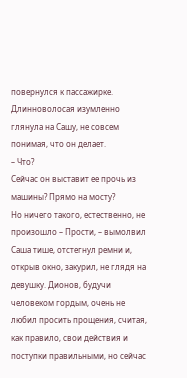повернулся к пассажирке. Длинноволосая изумленно глянула на Сашу, не совсем понимая, что он делает.
– Что?
Сейчас он выставит ее прочь из машины? Прямо на мосту?
Но ничего такого, естественно, не произошло – Прости, – вымолвил Саша тише, отстегнул ремни и, открыв окно, закурил, не глядя на девушку. Дионов, будучи человеком гордым, очень не любил просить прощения, считая, как правило, свои действия и поступки правильными, но сейчас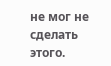не мог не сделать этого.